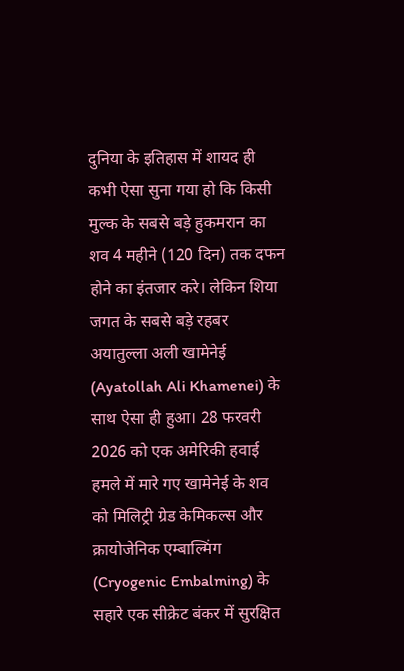दुनिया के इतिहास में शायद ही कभी ऐसा सुना गया हो कि किसी मुल्क के सबसे बड़े हुकमरान का शव 4 महीने (120 दिन) तक दफन होने का इंतजार करे। लेकिन शिया जगत के सबसे बड़े रहबर अयातुल्ला अली खामेनेई (Ayatollah Ali Khamenei) के साथ ऐसा ही हुआ। 28 फरवरी 2026 को एक अमेरिकी हवाई हमले में मारे गए खामेनेई के शव को मिलिट्री ग्रेड केमिकल्स और क्रायोजेनिक एम्बाल्मिंग (Cryogenic Embalming) के सहारे एक सीक्रेट बंकर में सुरक्षित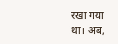रखा गया था। अब,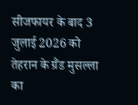सीजफायर के बाद 3 जुलाई 2026 को तेहरान के ग्रैंड मुसल्ला का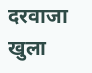दरवाजा खुला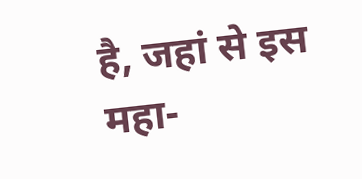है, जहां से इस महा-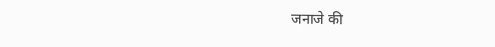जनाजे की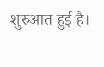शुरुआत हुई है।